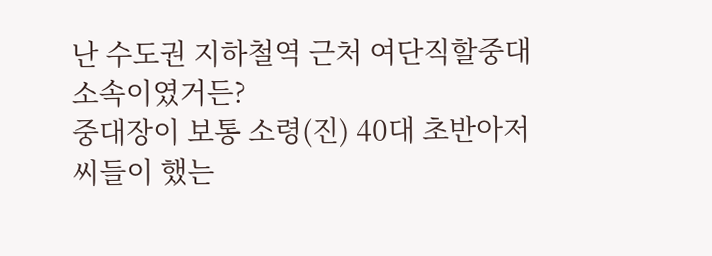난 수도권 지하철역 근처 여단직할중대 소속이였거든?
중대장이 보통 소령(진) 40대 초반아저씨들이 했는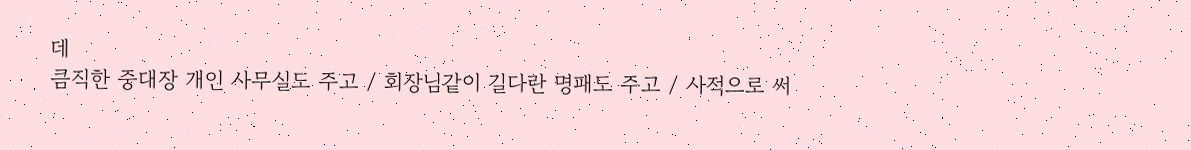데
큼직한 중대장 개인 사무실도 주고 / 회장님같이 길다란 명패도 주고 / 사적으로 써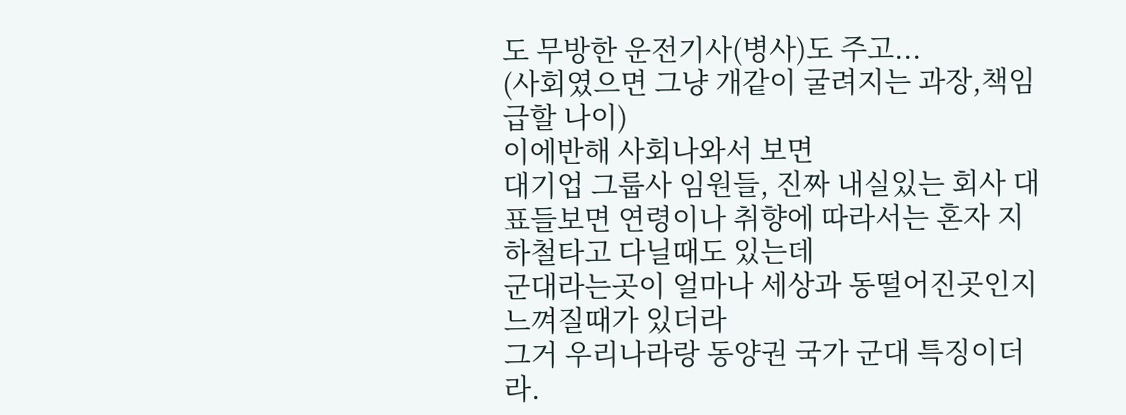도 무방한 운전기사(병사)도 주고...
(사회였으면 그냥 개같이 굴려지는 과장,책임급할 나이)
이에반해 사회나와서 보면
대기업 그룹사 임원들, 진짜 내실있는 회사 대표들보면 연령이나 취향에 따라서는 혼자 지하철타고 다닐때도 있는데
군대라는곳이 얼마나 세상과 동떨어진곳인지 느껴질때가 있더라
그거 우리나라랑 동양권 국가 군대 특징이더라.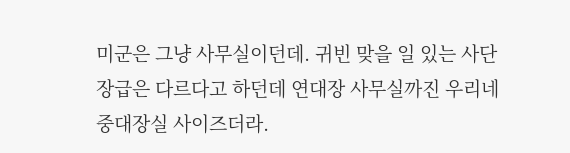미군은 그냥 사무실이던데. 귀빈 맞을 일 있는 사단장급은 다르다고 하던데 연대장 사무실까진 우리네 중대장실 사이즈더라.